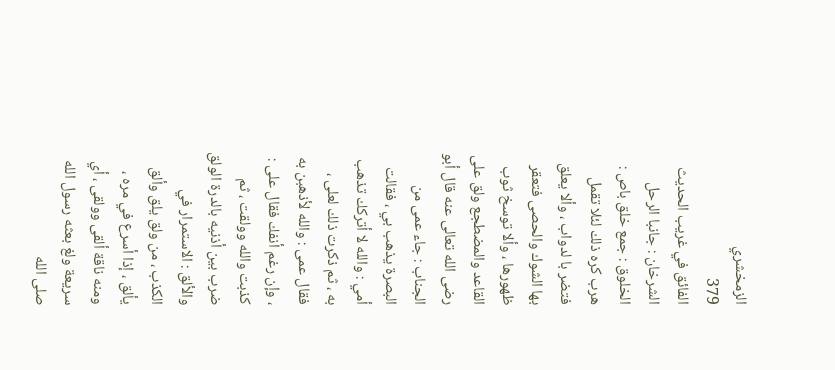الزمخشري
379
الفائق في غريب الحديث
الشرخان : جانبا الرحل الخلوق : جمع خلق باص : هرب كره ذلك لئلا تقمل فتضر با لدواب ، وألا يعلق بها الشوك والحصى فتعقر ظهورها ، وألا توسخ ثوب القاعد والمضطجع ولق على رضى الله تعالى عنه قال أبو الجناب : جاء عمى من البصرة يذهب بي ، فقالت أمي : والله لا أتركك تذهب به ، ثم ذكرت ذلك لعلى ، فقال عمى : والله لأذهبن به ، وإن رغم أنفك فقال على : كذبت والله وولقت ، ثم ضرب بين أذنيه بالدرة الولق والألق : الاستمرار في الكذب ، من ولق يلق وألق يألق ، إذا أسرع في مره ، ومنه ناقة ألقى وولقى ، أي سريعة ولغ بعثه رسول الله صلى الله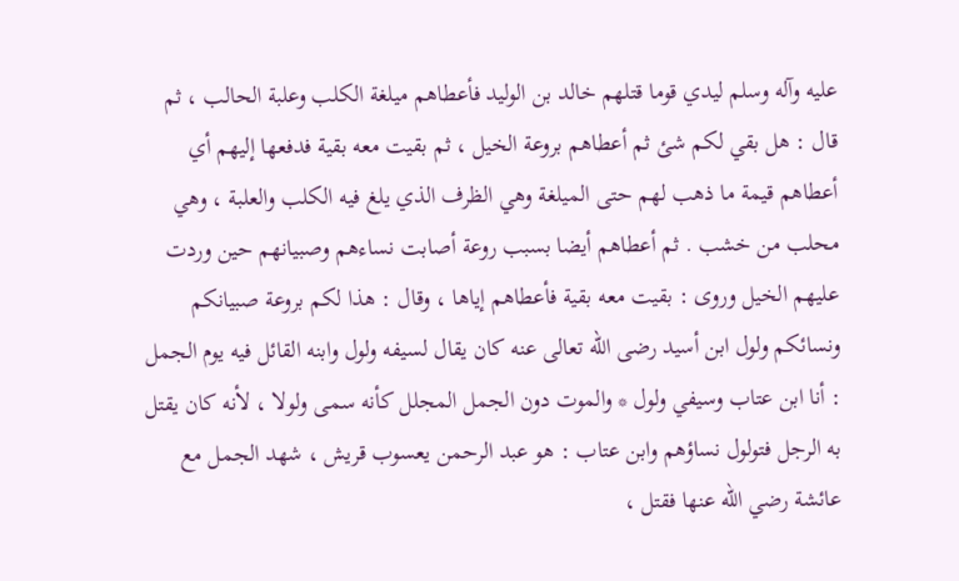عليه وآله وسلم ليدي قوما قتلهم خالد بن الوليد فأعطاهم ميلغة الكلب وعلبة الحالب ، ثم قال : هل بقي لكم شئ ثم أعطاهم بروعة الخيل ، ثم بقيت معه بقية فدفعها إليهم أي أعطاهم قيمة ما ذهب لهم حتى الميلغة وهي الظرف الذي يلغ فيه الكلب والعلبة ، وهي محلب من خشب . ثم أعطاهم أيضا بسبب روعة أصابت نساءهم وصبيانهم حين وردت عليهم الخيل وروى : بقيت معه بقية فأعطاهم إياها ، وقال : هذا لكم بروعة صبيانكم ونسائكم ولول ابن أسيد رضى الله تعالى عنه كان يقال لسيفه ولول وابنه القائل فيه يوم الجمل : أنا ابن عتاب وسيفي ولول * والموت دون الجمل المجلل كأنه سمى ولولا ، لأنه كان يقتل به الرجل فتولول نساؤهم وابن عتاب : هو عبد الرحمن يعسوب قريش ، شهد الجمل مع عائشة رضي الله عنها فقتل ،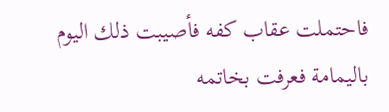فاحتملت عقاب كفه فأصيبت ذلك اليوم باليمامة فعرفت بخاتمه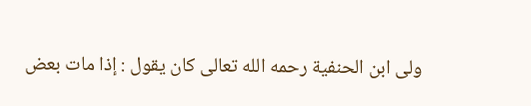ولى ابن الحنفية رحمه الله تعالى كان يقول : إذا مات بعض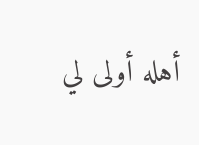أهله أولى لي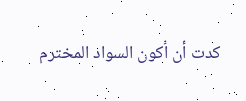كدت أن أكون السواد المخترم